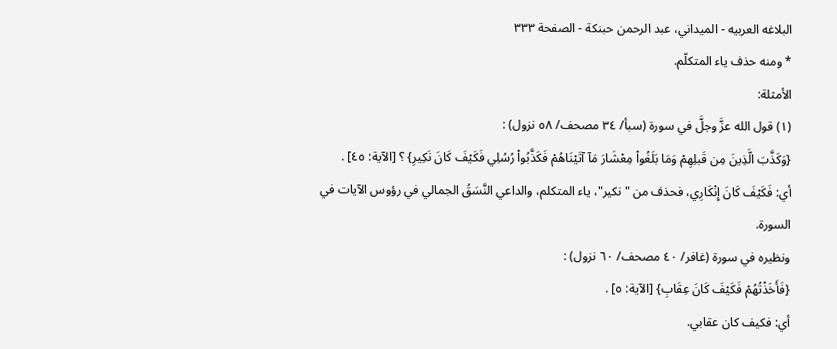البلاغه العربيه - الميداني، عبد الرحمن حبنكة - الصفحة ٣٣٣
* ومنه حذف ياء المتكلّم.
الأمثلة:
(١) قول الله عزَّ وجلَّ في سورة (سبأ/ ٣٤ مصحف/ ٥٨ نزول) :
{وَكَذَّبَ الَّذِينَ مِن قَبلِهِمْ وَمَا بَلَغُواْ مِعْشَارَ مَآ آتَيْنَاهُمْ فَكَذَّبُواْ رُسُلِي فَكَيْفَ كَانَ نَكِيرِ} ؟ [الآية: ٤٥] .
أي: فَكَيْفَ كَانَ إِنْكَارِي، فحذف من "نكير"، ياء المتكلم، والداعي النَّسَقُ الجمالي في رؤوس الآيات في السورة.
ونظيره في سورة (غافر/ ٤٠ مصحف/ ٦٠ نزول) :
{فَأَخَذْتُهُمْ فَكَيْفَ كَانَ عِقَابِ} [الآية: ٥] .
أي: فكيف كان عقابي.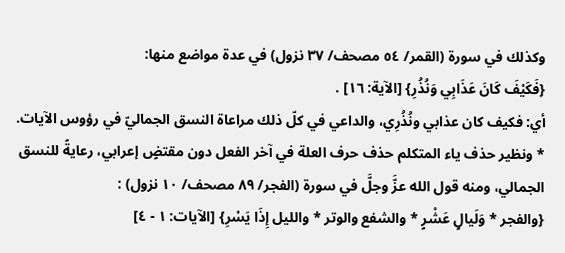وكذلك في سورة (القمر/ ٥٤ مصحف/ ٣٧ نزول) في عدة مواضع منها:
{فَكَيْفَ كَانَ عَذَابِي وَنُذُرِ} [الآية: ١٦] .
أي: فكيف كان عذابي ونُذُرِي، والداعي في كلّ ذلك مراعاة النسق الجماليّ في رؤوس الآيات.
* ونظير حذف ياء المتكلم حذف حرف العلة في آخر الفعل دون مقتضٍ إعرابي، رعايةً للنسق الجمالي، ومنه قول الله عزَّ وجلَّ في سورة (الفجر/ ٨٩ مصحف/ ١٠ نزول) :
{والفجر * وَلَيالٍ عَشْرٍ * والشفع والوتر * والليل إِذَا يَسْرِ} [الآيات: ١ - ٤]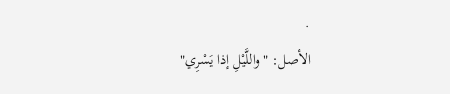.
الأصل: "واللَّيْلِ إذا يَسْرِي"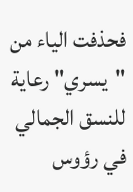فحذفت الياء من "يسري" رعاية للنسق الجمالي في رؤوس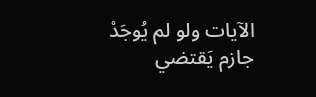الآيات ولو لم يُوجَدْ جازم يَقتضي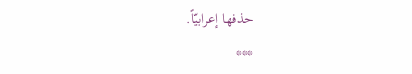حذفها إعرابيّاً.
***